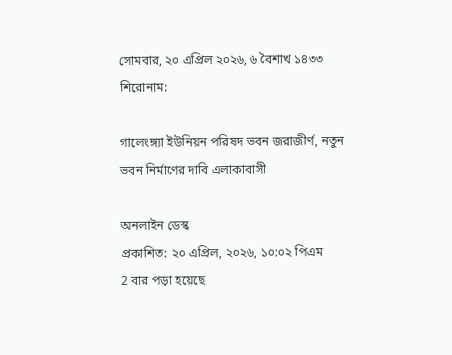সোমবার, ২০ এপ্রিল ২০২৬, ৬ বৈশাখ ১৪৩৩
শিরোনাম:

গালেংঙ্গ্যা ইউনিয়ন পরিষদ ভবন জরাজীর্ণ, নতুন ভবন নির্মাণের দাবি এলাকাবাসী

অনলাইন ডেস্ক
প্রকাশিত: ২০ এপ্রিল, ২০২৬, ১০:০২ পিএম
2 বার পড়া হয়েছে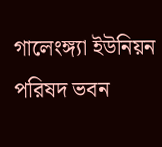গালেংঙ্গ্যা ইউনিয়ন পরিষদ ভবন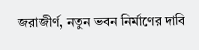জরাজীর্ণ, নতুন ভবন নির্মাণের দাবি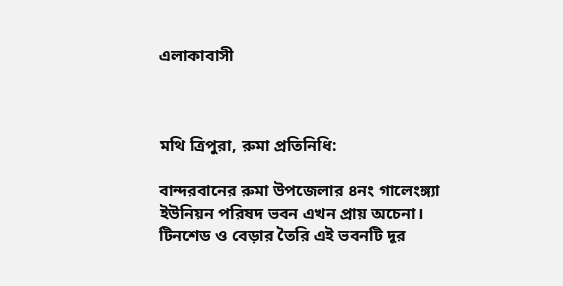এলাকাবাসী



মথি ত্রিপুরা, রুমা প্রতিনিধি:

বান্দরবানের রুমা উপজেলার ৪নং গালেংঙ্গ্যা ইউনিয়ন পরিষদ ভবন এখন প্রায় অচেনা। টিনশেড ও বেড়ার তৈরি এই ভবনটি দূর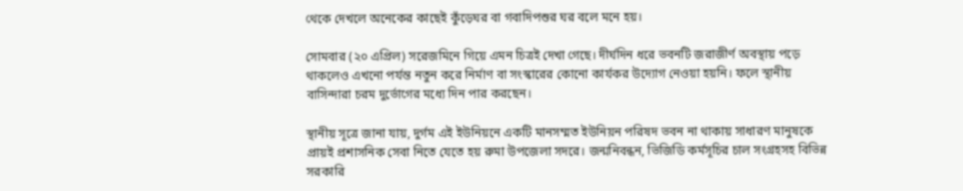থেকে দেখলে অনেকের কাছেই কুঁড়েঘর বা গবাদিপশুর ঘর বলে মনে হয়।

সোমবার (২০ এপ্রিল) সরেজমিনে গিয়ে এমন চিত্রই দেখা গেছে। দীর্ঘদিন ধরে ভবনটি জরাজীর্ণ অবস্থায় পড়ে থাকলেও এখনো পর্যন্ত নতুন করে নির্মাণ বা সংস্কারের কোনো কার্যকর উদ্যোগ নেওয়া হয়নি। ফলে স্থানীয় বাসিন্দারা চরম দুর্ভোগের মধ্যে দিন পার করছেন।

স্থানীয় সূত্রে জানা যায়, দুর্গম এই ইউনিয়নে একটি মানসম্মত ইউনিয়ন পরিষদ ভবন না থাকায় সাধারণ মানুষকে প্রায়ই প্রশাসনিক সেবা নিতে যেতে হয় রুমা উপজেলা সদরে। জন্মনিবন্ধন, ভিজিডি কর্মসূচির চাল সংগ্রহসহ বিভিন্ন সরকারি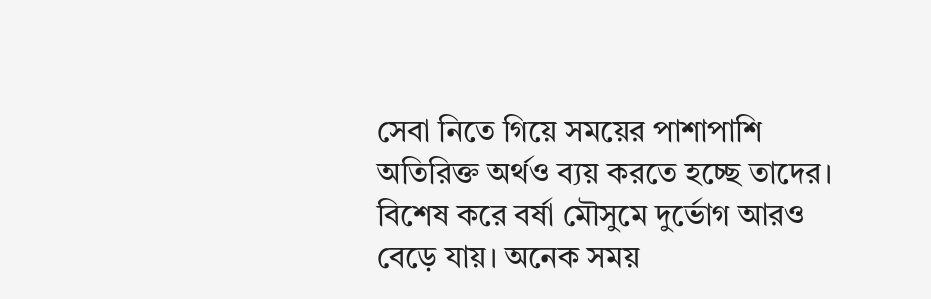সেবা নিতে গিয়ে সময়ের পাশাপাশি অতিরিক্ত অর্থও ব্যয় করতে হচ্ছে তাদের। বিশেষ করে বর্ষা মৌসুমে দুর্ভোগ আরও বেড়ে যায়। অনেক সময়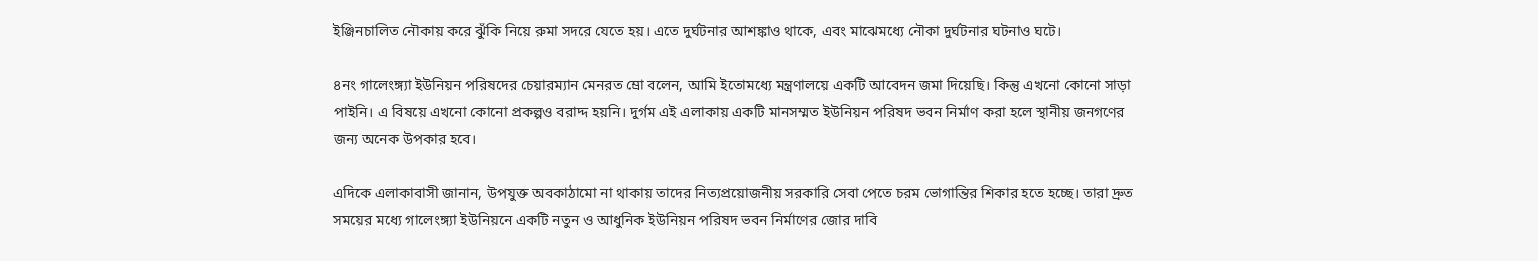ইঞ্জিনচালিত নৌকায় করে ঝুঁকি নিয়ে রুমা সদরে যেতে হয়। এতে দুর্ঘটনার আশঙ্কাও থাকে, এবং মাঝেমধ্যে নৌকা দুর্ঘটনার ঘটনাও ঘটে।

৪নং গালেংঙ্গ্যা ইউনিয়ন পরিষদের চেয়ারম্যান মেনরত ম্রো বলেন, আমি ইতোমধ্যে মন্ত্রণালয়ে একটি আবেদন জমা দিয়েছি। কিন্তু এখনো কোনো সাড়া পাইনি। এ বিষয়ে এখনো কোনো প্রকল্পও বরাদ্দ হয়নি। দুর্গম এই এলাকায় একটি মানসম্মত ইউনিয়ন পরিষদ ভবন নির্মাণ করা হলে স্থানীয় জনগণের জন্য অনেক উপকার হবে।

এদিকে এলাকাবাসী জানান, উপযুক্ত অবকাঠামো না থাকায় তাদের নিত্যপ্রয়োজনীয় সরকারি সেবা পেতে চরম ভোগান্তির শিকার হতে হচ্ছে। তারা দ্রুত সময়ের মধ্যে গালেংঙ্গ্যা ইউনিয়নে একটি নতুন ও আধুনিক ইউনিয়ন পরিষদ ভবন নির্মাণের জোর দাবি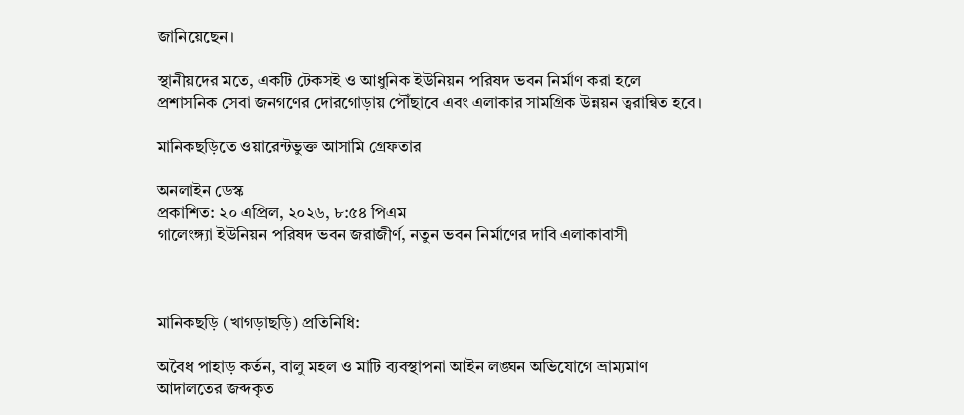জানিয়েছেন।

স্থানীয়দের মতে, একটি টেকসই ও আধুনিক ইউনিয়ন পরিষদ ভবন নির্মাণ করা হলে প্রশাসনিক সেবা জনগণের দোরগোড়ায় পৌঁছাবে এবং এলাকার সামগ্রিক উন্নয়ন ত্বরান্বিত হবে।

মানিকছড়িতে ওয়ারেন্টভুক্ত আসামি গ্রেফতার

অনলাইন ডেস্ক
প্রকাশিত: ২০ এপ্রিল, ২০২৬, ৮:৫৪ পিএম
গালেংঙ্গ্যা ইউনিয়ন পরিষদ ভবন জরাজীর্ণ, নতুন ভবন নির্মাণের দাবি এলাকাবাসী



মানিকছড়ি (খাগড়াছড়ি) প্রতিনিধি:

অবৈধ পাহাড় কর্তন, বালু মহল ও মাটি ব্যবস্থাপনা আইন লঙ্ঘন অভিযোগে ভ্রাম্যমাণ আদালতের জব্দকৃত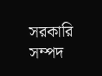সরকারি সম্পদ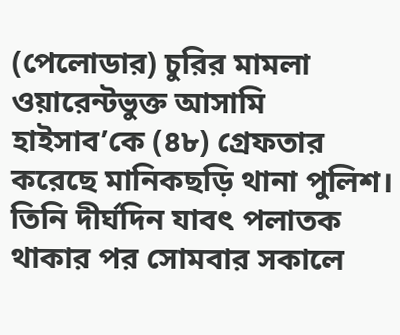(পেলোডার) চুরির মামলা ওয়ারেন্টভুক্ত আসামি হাইসাব’কে (৪৮) গ্রেফতার করেছে মানিকছড়ি থানা পুলিশ। তিনি দীর্ঘদিন যাবৎ পলাতক থাকার পর সোমবার সকালে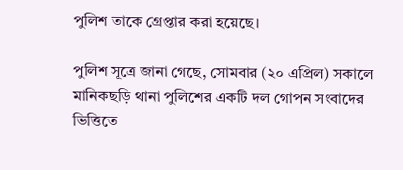পুলিশ তাকে গ্রেপ্তার করা হয়েছে।

পুলিশ সূত্রে জানা গেছে, সোমবার (২০ এপ্রিল) সকালে মানিকছড়ি থানা পুলিশের একটি দল গোপন সংবাদের ভিত্তিতে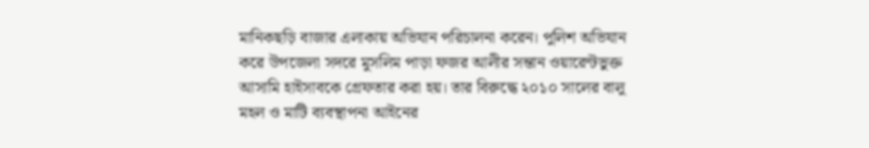মানিকছড়ি বাজার এলাকায় অভিযান পরিচালনা করেন। পুলিশ অভিযান করে উপজেলা সদরে মুসলিম পাড়া ফজর আলীর সন্তান ওয়ারেন্টভুক্ত আসামি হাইসাবকে গ্রেফতার করা হয়। তার বিরুদ্ধে ২০১০ সালের বালু মহল ও মাটি ব্যবস্থাপনা আইনের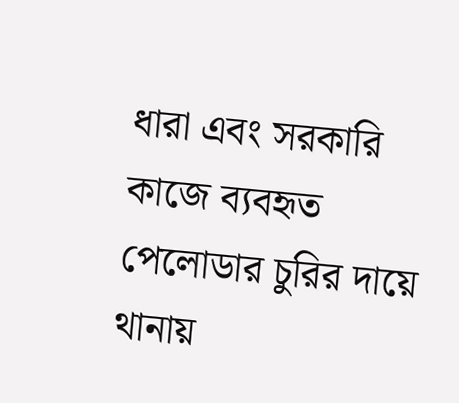ধারা এবং সরকারি কাজে ব্যবহৃত পেলোডার চুরির দায়ে থানায়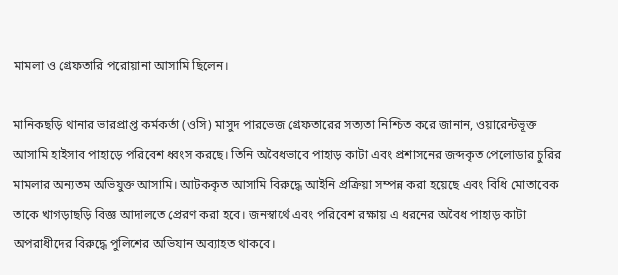মামলা ও গ্রেফতারি পরোয়ানা আসামি ছিলেন।

মানিকছড়ি থানার ভারপ্রাপ্ত কর্মকর্তা (ওসি) মাসুদ পারভেজ গ্রেফতারের সত্যতা নিশ্চিত করে জানান, ওয়ারেন্টভূক্ত আসামি হাইসাব পাহাড়ে পরিবেশ ধ্বংস করছে। তিনি অবৈধভাবে পাহাড় কাটা এবং প্রশাসনের জব্দকৃত পেলোডার চুরির মামলার অন্যতম অভিযুক্ত আসামি। আটককৃত আসামি বিরুদ্ধে আইনি প্রক্রিয়া সম্পন্ন করা হয়েছে এবং বিধি মোতাবেক তাকে খাগড়াছড়ি বিজ্ঞ আদালতে প্রেরণ করা হবে। জনস্বার্থে এবং পরিবেশ রক্ষায় এ ধরনের অবৈধ পাহাড় কাটা অপরাধীদের বিরুদ্ধে পুলিশের অভিযান অব্যাহত থাকবে।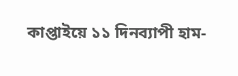কাপ্তাইয়ে ১১ দিনব্যাপী হাম-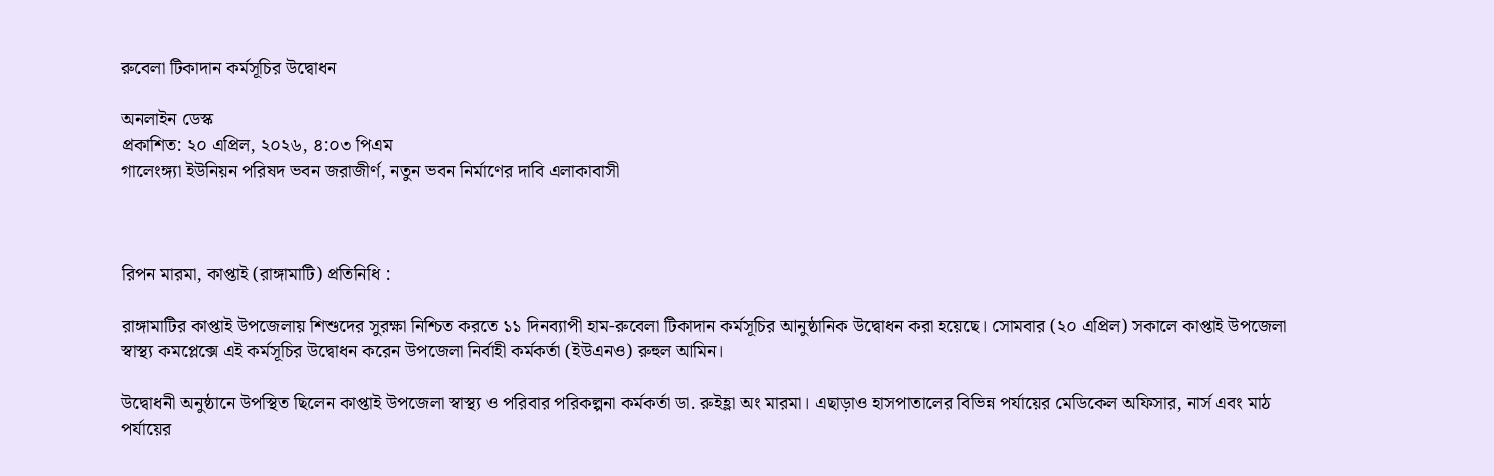রুবেলা টিকাদান কর্মসূচির উদ্বোধন

অনলাইন ডেস্ক
প্রকাশিত: ২০ এপ্রিল, ২০২৬, ৪:০৩ পিএম
গালেংঙ্গ্যা ইউনিয়ন পরিষদ ভবন জরাজীর্ণ, নতুন ভবন নির্মাণের দাবি এলাকাবাসী



রিপন মারমা, কাপ্তাই (রাঙ্গামাটি) প্রতিনিধি :

রাঙ্গামাটির কাপ্তাই উপজেলায় শিশুদের সুরক্ষা নিশ্চিত করতে ১১ দিনব্যাপী হাম-রুবেলা টিকাদান কর্মসূচির আনুষ্ঠানিক উদ্বোধন করা হয়েছে। সোমবার (২০ এপ্রিল) সকালে কাপ্তাই উপজেলা স্বাস্থ্য কমপ্লেক্সে এই কর্মসূচির উদ্বোধন করেন উপজেলা নির্বাহী কর্মকর্তা (ইউএনও) রুহুল আমিন।

উদ্বোধনী অনুষ্ঠানে উপস্থিত ছিলেন কাপ্তাই উপজেলা স্বাস্থ্য ও পরিবার পরিকল্পনা কর্মকর্তা ডা. রুইহ্লা অং মারমা। এছাড়াও হাসপাতালের বিভিন্ন পর্যায়ের মেডিকেল অফিসার, নার্স এবং মাঠ পর্যায়ের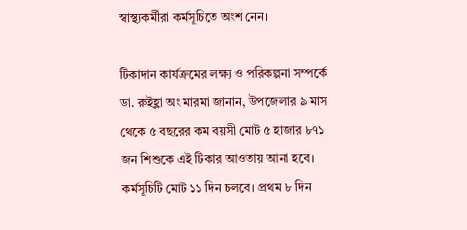স্বাস্থ্যকর্মীরা কর্মসূচিতে অংশ নেন।

টিকাদান কার্যক্রমের লক্ষ্য ও পরিকল্পনা সম্পর্কে ডা. রুইহ্লা অং মারমা জানান, উপজেলার ৯ মাস থেকে ৫ বছরের কম বয়সী মোট ৫ হাজার ৮৭১ জন শিশুকে এই টিকার আওতায় আনা হবে। কর্মসূচিটি মোট ১১ দিন চলবে। প্রথম ৮ দিন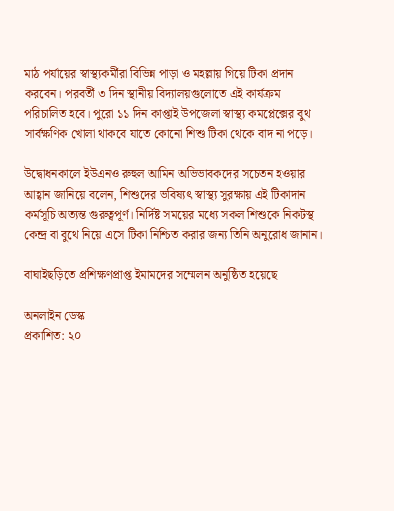মাঠ পর্যায়ের স্বাস্থ্যকর্মীরা বিভিন্ন পাড়া ও মহল্লায় গিয়ে টিকা প্রদান করবেন। পরবর্তী ৩ দিন স্থানীয় বিদ্যালয়গুলোতে এই কার্যক্রম পরিচালিত হবে। পুরো ১১ দিন কাপ্তাই উপজেলা স্বাস্থ্য কমপ্লেক্সের বুথ সার্বক্ষণিক খোলা থাকবে যাতে কোনো শিশু টিকা থেকে বাদ না পড়ে।

উদ্বোধনকালে ইউএনও রুহুল আমিন অভিভাবকদের সচেতন হওয়ার আহ্বান জানিয়ে বলেন, শিশুদের ভবিষ্যৎ স্বাস্থ্য সুরক্ষায় এই টিকাদান কর্মসূচি অত্যন্ত গুরুত্বপূর্ণ। নির্দিষ্ট সময়ের মধ্যে সকল শিশুকে নিকটস্থ কেন্দ্র বা বুথে নিয়ে এসে টিকা নিশ্চিত করার জন্য তিনি অনুরোধ জানান।

বাঘাইছড়িতে প্রশিক্ষণপ্রাপ্ত ইমামদের সম্মেলন অনুষ্ঠিত হয়েছে

অনলাইন ডেস্ক
প্রকাশিত: ২০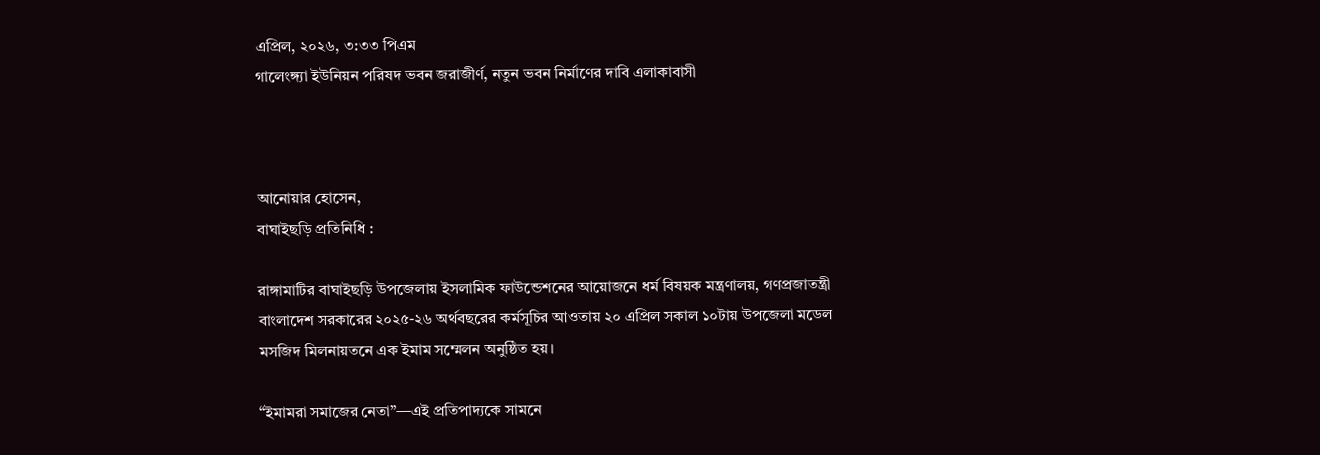এপ্রিল, ২০২৬, ৩:৩৩ পিএম
গালেংঙ্গ্যা ইউনিয়ন পরিষদ ভবন জরাজীর্ণ, নতুন ভবন নির্মাণের দাবি এলাকাবাসী



আনোয়ার হোসেন,
বাঘাইছড়ি প্রতিনিধি :

রাঙ্গামাটির বাঘাইছড়ি উপজেলায় ইসলামিক ফাউন্ডেশনের আয়োজনে ধর্ম বিষয়ক মন্ত্রণালয়, গণপ্রজাতন্ত্রী বাংলাদেশ সরকারের ২০২৫-২৬ অর্থবছরের কর্মসূচির আওতায় ২০ এপ্রিল সকাল ১০টায় উপজেলা মডেল মসজিদ মিলনায়তনে এক ইমাম সম্মেলন অনুষ্ঠিত হয়।

“ইমামরা সমাজের নেতা”—এই প্রতিপাদ্যকে সামনে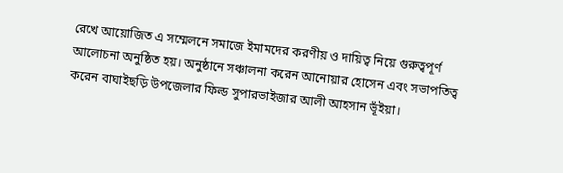রেখে আয়োজিত এ সম্মেলনে সমাজে ইমামদের করণীয় ও দায়িত্ব নিয়ে গুরুত্বপূর্ণ আলোচনা অনুষ্ঠিত হয়। অনুষ্ঠানে সঞ্চালনা করেন আনোয়ার হোসেন এবং সভাপতিত্ব করেন বাঘাইছড়ি উপজেলার ফিল্ড সুপারভাইজার আলী আহসান ভূঁইয়া।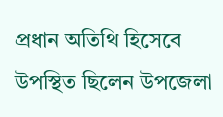প্রধান অতিথি হিসেবে উপস্থিত ছিলেন উপজেলা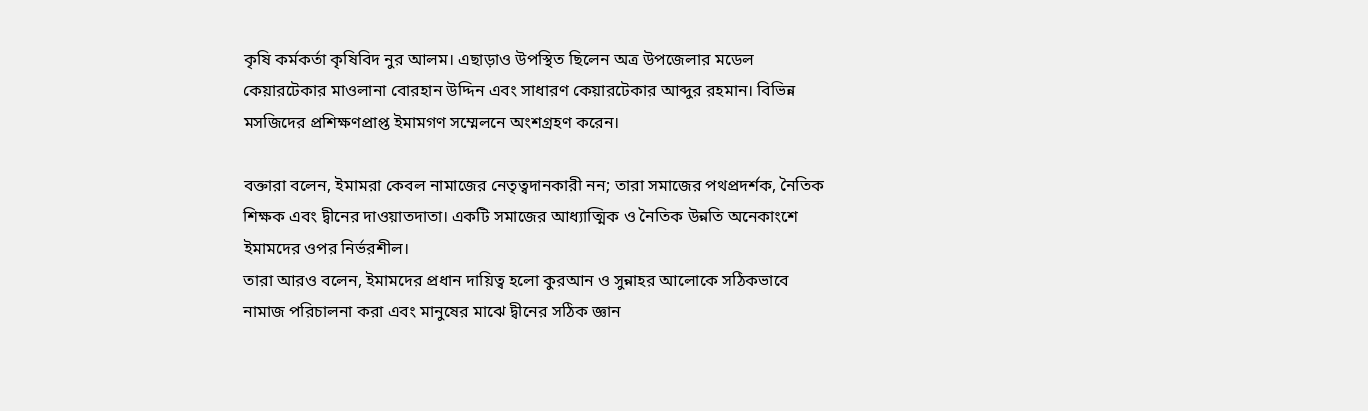কৃষি কর্মকর্তা কৃষিবিদ নুর আলম। এছাড়াও উপস্থিত ছিলেন অত্র উপজেলার মডেল কেয়ারটেকার মাওলানা বোরহান উদ্দিন এবং সাধারণ কেয়ারটেকার আব্দুর রহমান। বিভিন্ন মসজিদের প্রশিক্ষণপ্রাপ্ত ইমামগণ সম্মেলনে অংশগ্রহণ করেন।

বক্তারা বলেন, ইমামরা কেবল নামাজের নেতৃত্বদানকারী নন; তারা সমাজের পথপ্রদর্শক, নৈতিক শিক্ষক এবং দ্বীনের দাওয়াতদাতা। একটি সমাজের আধ্যাত্মিক ও নৈতিক উন্নতি অনেকাংশে ইমামদের ওপর নির্ভরশীল।
তারা আরও বলেন, ইমামদের প্রধান দায়িত্ব হলো কুরআন ও সুন্নাহর আলোকে সঠিকভাবে নামাজ পরিচালনা করা এবং মানুষের মাঝে দ্বীনের সঠিক জ্ঞান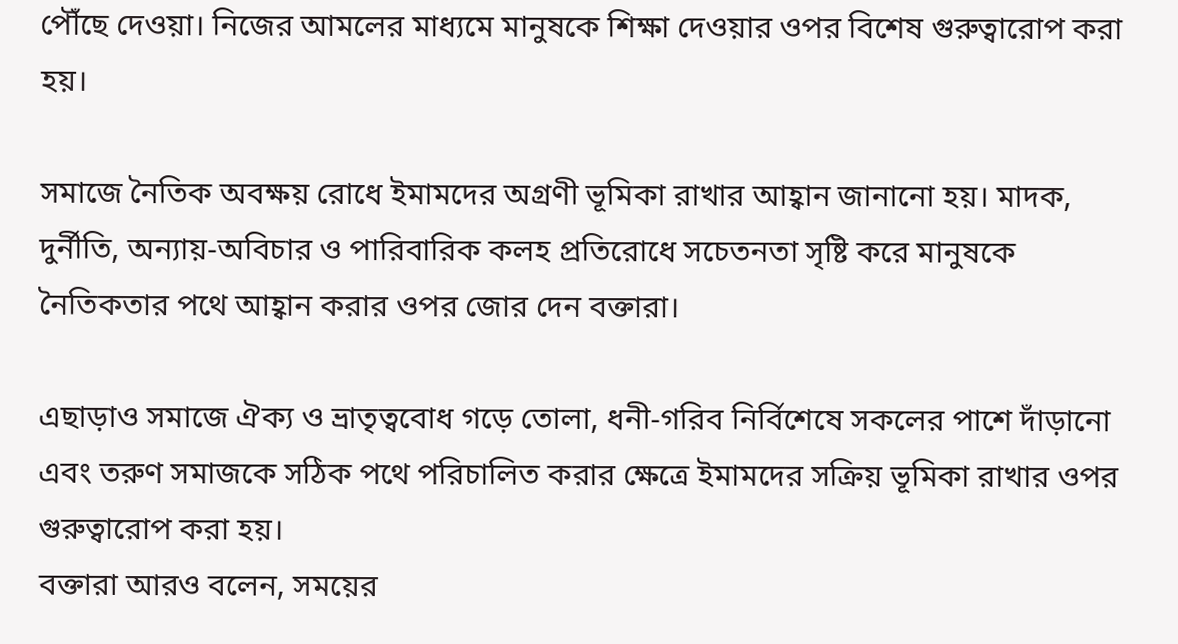পৌঁছে দেওয়া। নিজের আমলের মাধ্যমে মানুষকে শিক্ষা দেওয়ার ওপর বিশেষ গুরুত্বারোপ করা হয়।

সমাজে নৈতিক অবক্ষয় রোধে ইমামদের অগ্রণী ভূমিকা রাখার আহ্বান জানানো হয়। মাদক, দুর্নীতি, অন্যায়-অবিচার ও পারিবারিক কলহ প্রতিরোধে সচেতনতা সৃষ্টি করে মানুষকে নৈতিকতার পথে আহ্বান করার ওপর জোর দেন বক্তারা।

এছাড়াও সমাজে ঐক্য ও ভ্রাতৃত্ববোধ গড়ে তোলা, ধনী-গরিব নির্বিশেষে সকলের পাশে দাঁড়ানো এবং তরুণ সমাজকে সঠিক পথে পরিচালিত করার ক্ষেত্রে ইমামদের সক্রিয় ভূমিকা রাখার ওপর গুরুত্বারোপ করা হয়।
বক্তারা আরও বলেন, সময়ের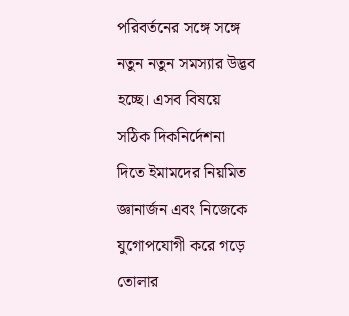পরিবর্তনের সঙ্গে সঙ্গে নতুন নতুন সমস্যার উদ্ভব হচ্ছে। এসব বিষয়ে সঠিক দিকনির্দেশনা দিতে ইমামদের নিয়মিত জ্ঞানার্জন এবং নিজেকে যুগোপযোগী করে গড়ে তোলার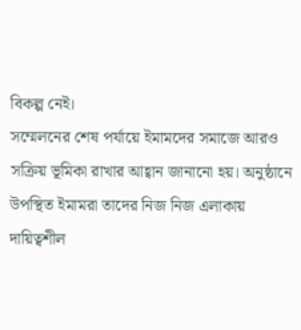বিকল্প নেই।
সম্মেলনের শেষ পর্যায়ে ইমামদের সমাজে আরও সক্রিয় ভূমিকা রাখার আহ্বান জানানো হয়। অনুষ্ঠানে উপস্থিত ইমামরা তাদের নিজ নিজ এলাকায় দায়িত্বশীল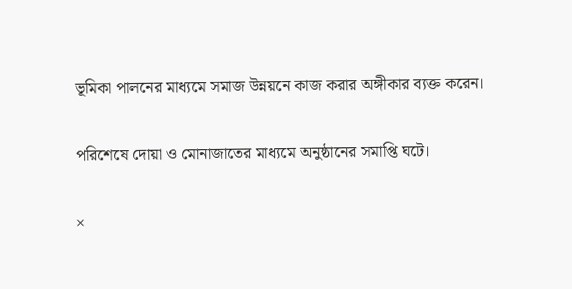ভূমিকা পালনের মাধ্যমে সমাজ উন্নয়নে কাজ করার অঙ্গীকার ব্যক্ত করেন।

পরিশেষে দোয়া ও মোনাজাতের মাধ্যমে অনুষ্ঠানের সমাপ্তি ঘটে।

×